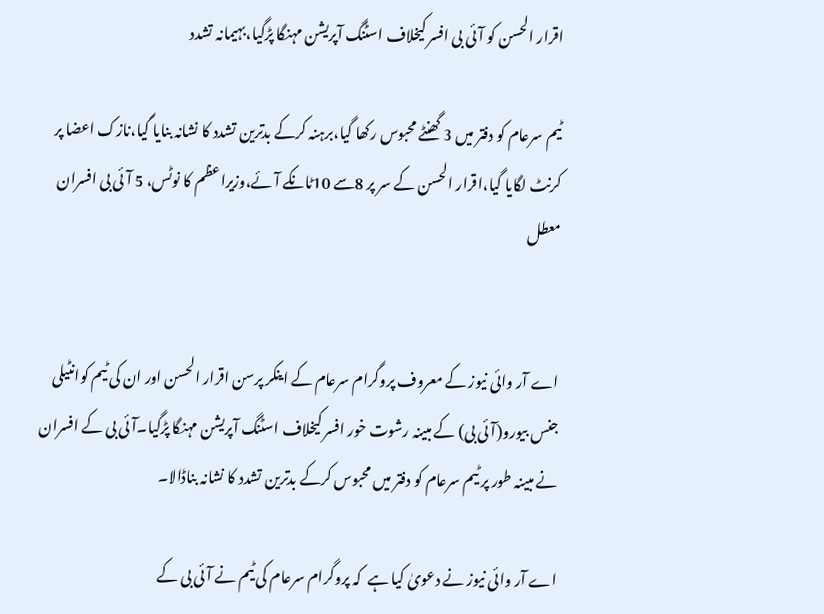اقرار الحسن کو آئی بی افسر کیخلاف اسٹنگ آپریشن مہنگا پڑگیا،بہیمانہ تشدد

ٹیم سرعام کو دفتر میں 3 گھنٹے محبوس رکھا گیا،برہنہ کرکے بدترین تشدد کا نشانہ بنایا گیا،نازک اعضا پر کرنٹ لگایا گیا،اقرار الحسن کے سر پر 8سے 10ٹانکے آئے،وزیراعظم کا نوٹس، 5 آئی بی افسران معطل


اے آر وائی نیوز کے معروف پروگرام سرعام کے اینکر پرسن اقرار الحسن اور ان کی ٹیم کوانٹیلی جنس بیورو(آئی بی) کے مبینہ رشوت خور افسر کیخلاف اسٹنگ آپریشن مہنگا پڑگیا۔آئی بی کے افسران نے مبینہ طور پر ٹیم سرعام کو دفتر میں محبوس کرکے بدترین تشدد کا نشانہ بناڈالا۔

اے آر وائی نیوز نے دعویٰ کیا ہے  کہ پروگرام سرعام کی ٹیم نے آئی بی کے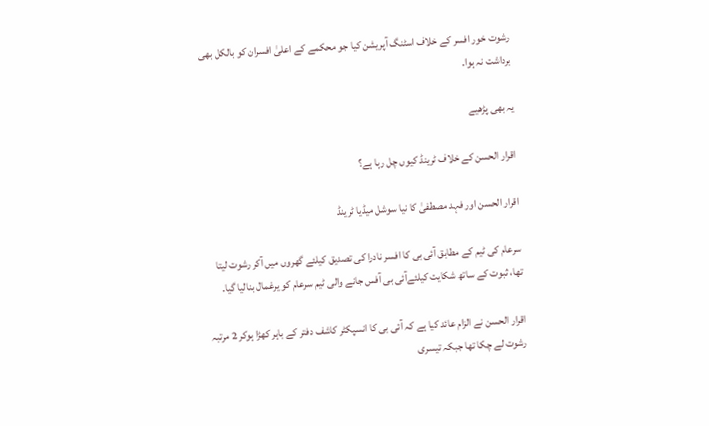رشوت خور افسر کے خلاف اسٹنگ آپریشن کیا جو محکمے کے اعلیٰ افسران کو بالکل بھی برداشت نہ ہوا۔

یہ بھی پڑھیے

اقرار الحسن کے خلاف ٹرینڈ کیوں چل رہا ہے؟

اقرار الحسن اور فہد مصطفیٰ کا نیا سوشل میڈیا ٹرینڈ

سرعام کی ٹیم کے مطابق آئی بی کا افسر نادرا کی تصدیق کیلئے گھروں میں آکر رشوت لیتا تھا، ثبوت کے ساتھ شکایت کیلئےآئی بی آفس جانے والی ٹیم سرعام کو یرغمال بنالیا گیا۔

اقرار الحسن نے الزام عائد کیا ہے کہ آئی بی کا انسپکٹر کاشف دفتر کے باہر کھڑا ہوکر 2 مرتبہ رشوت لے چکا تھا جبکہ تیسری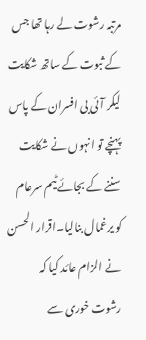مرتبہ رشوت لے رہا تھا جس کے ثبوت کے ساتھ شکایت لیکر آئی بی افسران کے پاس پہنچے تو انہوں نے شکایت سننے کے بجائے ٹیم سرعام کو یرغمال بنالیا۔اقرار الحسن نے الزام عائد کیا کہ  رشوت خوری سے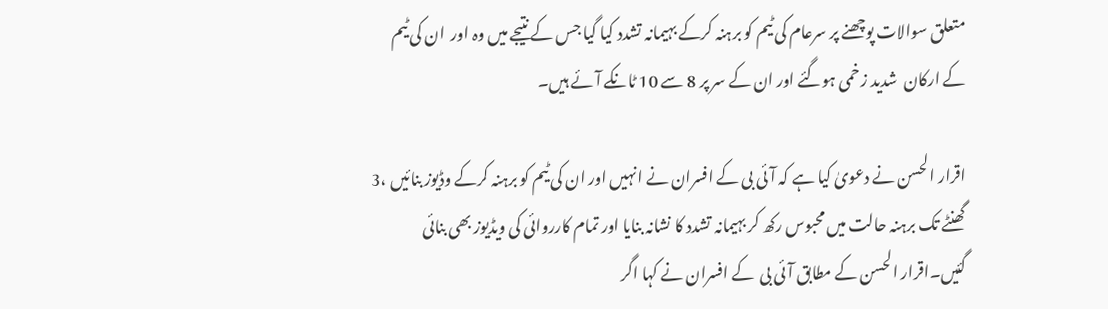متعلق سوالات پوچھنے پر سرعام کی ٹیم کو برہنہ کرکے بہیمانہ تشدد کیا گیا جس کے نتیجے میں وہ اور  ان کی ٹیم کے ارکان  شدید زخمی ہوگئے اور ان کے سر پر 8 سے 10 ٹانکے آئے ہیں۔

اقرار الحسن نے دعویٰ کیا ہے کہ آئی بی کے افسران نے انہیں اور ان کی ٹیم کو برہنہ کرکے وڈیوز بنائیں ،3 گھنٹے تک برہنہ حالت میں محبوس رکھ کر بہیمانہ تشدد کا نشانہ بنایا اور تمام کارروائی کی ویڈیوز بھی بنائی گئیں۔اقرار الحسن کے مطابق آئی بی  کے افسران نے کہا اگر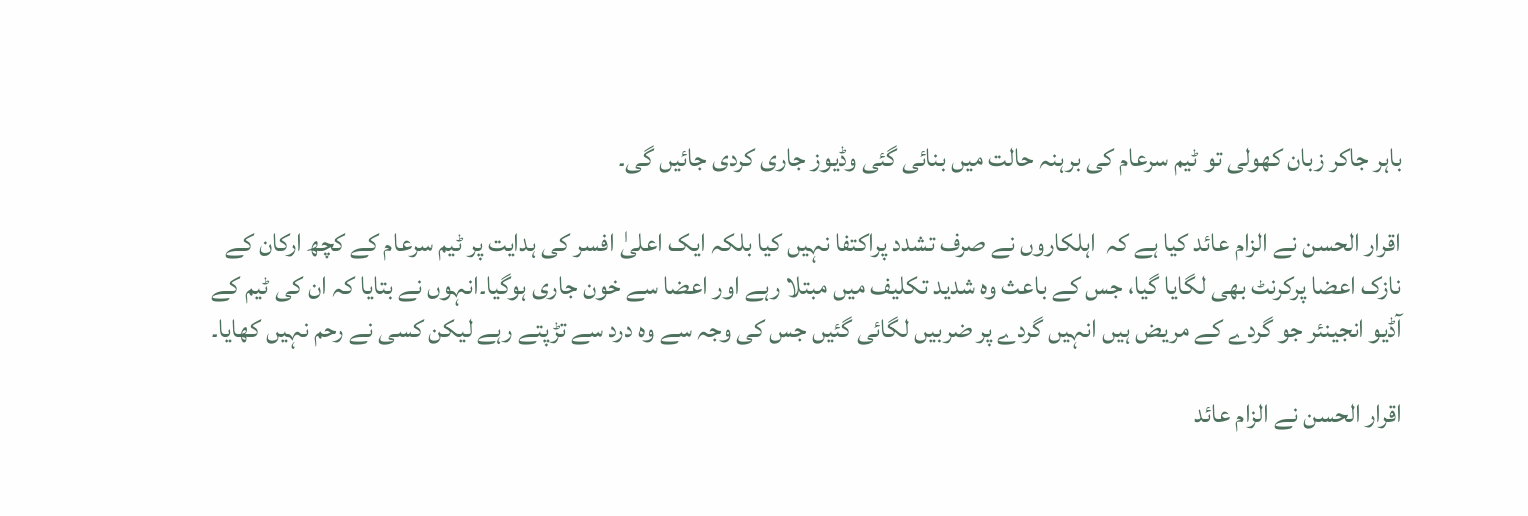باہر جاکر زبان کھولی تو ٹیم سرعام کی برہنہ حالت میں بنائی گئی وڈیوز جاری کردی جائیں گی۔

اقرار الحسن نے الزام عائد کیا ہے کہ  اہلکاروں نے صرف تشدد پراکتفا نہیں کیا بلکہ ایک اعلیٰ افسر کی ہدایت پر ٹیم سرعام کے کچھ ارکان کے نازک اعضا پرکرنٹ بھی لگایا گیا، جس کے باعث وہ شدید تکلیف میں مبتلا رہے اور اعضا سے خون جاری ہوگیا۔انہوں نے بتایا کہ ان کی ٹیم کے آڈیو انجینئر جو گردے کے مریض ہیں انہیں گردے پر ضربیں لگائی گئیں جس کی وجہ سے وہ درد سے تڑپتے رہے لیکن کسی نے رحم نہیں کھایا۔

اقرار الحسن نے الزام عائد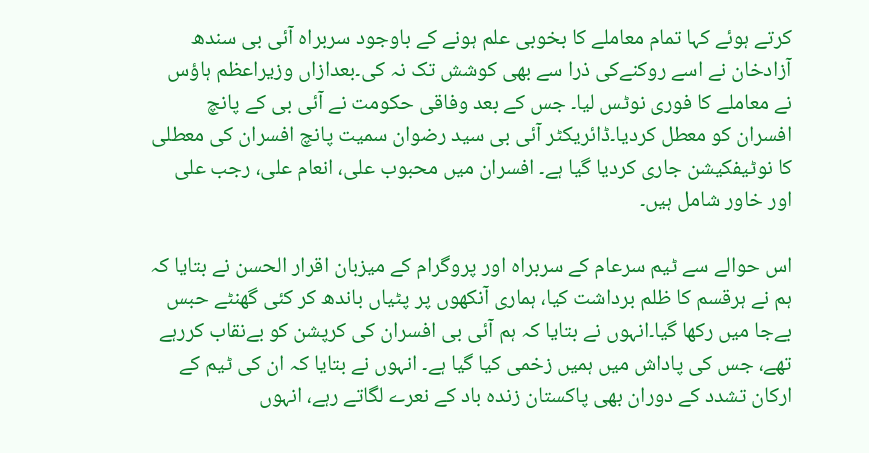کرتے ہوئے کہا تمام معاملے کا بخوبی علم ہونے کے باوجود سربراہ آئی بی سندھ آزادخان نے اسے روکنےکی ذرا سے بھی کوشش تک نہ کی۔بعدازاں وزیراعظم ہاؤس نے معاملے کا فوری نوٹس لیا۔ جس کے بعد وفاقی حکومت نے آئی بی کے پانچ افسران کو معطل کردیا۔ڈائریکٹر آئی بی سید رضوان سمیت پانچ افسران کی معطلی کا نوٹیفکیشن جاری کردیا گیا ہے۔ افسران میں محبوب علی، انعام علی، رجب علی اور خاور شامل ہیں۔

اس حوالے سے ٹیم سرعام کے سربراہ اور پروگرام کے میزبان اقرار الحسن نے بتایا کہ ہم نے ہرقسم کا ظلم برداشت کیا، ہماری آنکھوں پر پٹیاں باندھ کر کئی گھنٹے حبس بےجا میں رکھا گیا۔انہوں نے بتایا کہ ہم آئی بی افسران کی کرپشن کو بےنقاب کررہے تھے، جس کی پاداش میں ہمیں زخمی کیا گیا ہے۔ انہوں نے بتایا کہ ان کی ٹیم کے ارکان تشدد کے دوران بھی پاکستان زندہ باد کے نعرے لگاتے رہے، انہوں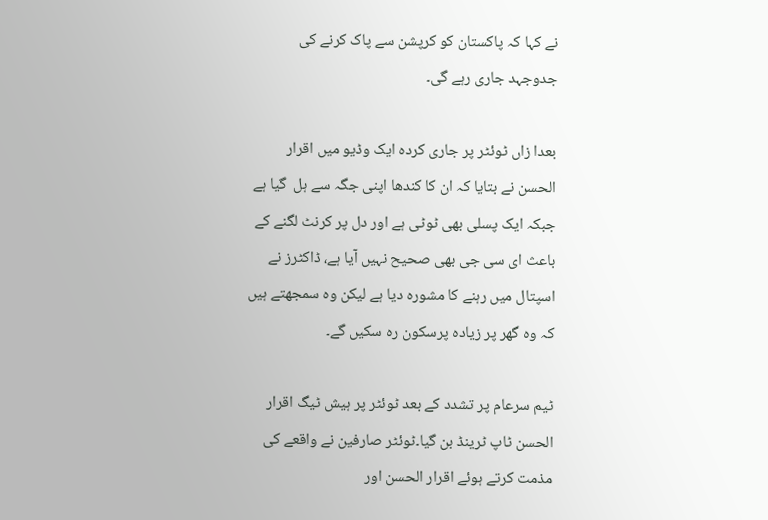نے کہا کہ پاکستان کو کرپشن سے پاک کرنے کی جدوجہد جاری رہے گی۔

بعدا زاں ٹوئٹر پر جاری کردہ ایک وڈیو میں اقرار الحسن نے بتایا کہ ان کا کندھا اپنی جگہ سے ہل  گیا ہے جبکہ ایک پسلی بھی ٹوٹی ہے اور دل پر کرنٹ لگنے کے باعث ای سی جی بھی صحیح نہیں آیا ہے، ڈاکٹرز نے اسپتال میں رہنے کا مشورہ دیا ہے لیکن وہ سمجھتے ہیں کہ وہ گھر پر زیادہ پرسکون رہ سکیں گے۔

ٹیم سرعام پر تشدد کے بعد ٹوئٹر پر ہیش ٹیگ اقرار الحسن ٹاپ ٹرینڈ بن گیا۔ٹوئٹر صارفین نے واقعے کی مذمت کرتے ہوئے اقرار الحسن اور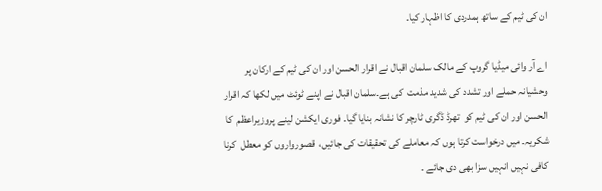ان کی ٹیم کے ساتھ ہمدردی کا اظہار کیا۔

اے آر وائی میڈیا گروپ کے مالک سلمان اقبال نے اقرار الحسن اور ان کی ٹیم کے ارکان پر  وحشیانہ حملے اور تشدد کی شدید مذمت  کی ہے۔سلمان اقبال نے اپنے ٹوئٹ میں لکھا کہ اقرار الحسن اور ان کی ٹیم کو  تھرڈ ڈگری ٹارچر کا نشانہ بنایا گیا۔ فوری ایکشن لینے پروزیراعظم  کا شکریہ۔ میں درخواست کرتا ہوں کہ معاملے کی تحقیقات کی جائیں،  قصورواروں کو معطل  کرنا کافی نہیں انہیں سزا بھی دی جائے ۔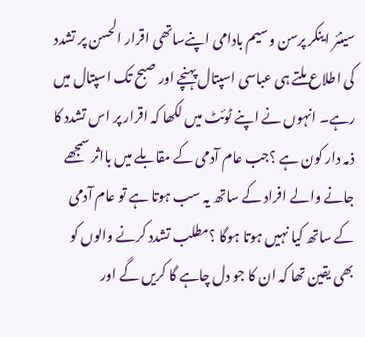سینئر اینکر پرسن وسیم بادامی اپنےساتھی اقرار الحسن پر تشدد کی اطلاع ملتے ہی عباسی اسپتال پہنچے اور صبح تک اسپتال میں رہے۔ انہوں نے اپنے ٹوئٹ میں لکھا کہ اقرار پر اس تشدد کا ذمہ دار کون ہے ؟جب عام آدمی کے مقابلے میں بااثر سمجھے جانے والے افراد کے ساتھ یہ سب ہوتا ہے تو عام آدمی کے ساتھ کیا نہیں ہوتا ہوگا ؟مطلب تشدد کرنے والوں کو بھی یقین تھا کہ ان کا جو دل چاہے گا کریں گے اور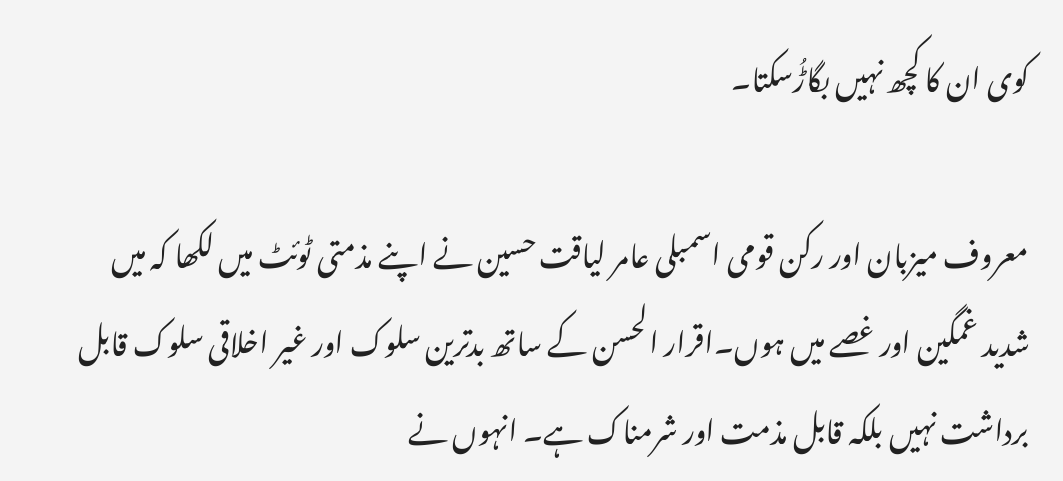کوی ان کا کچھ نہیں بگاڑُسکتا۔

معروف میزبان اور رکن قومی اسمبلی عامر لیاقت حسین نے اپنے مذمتی ٹوئٹ میں لکھا کہ میں شدید غمگین اور غصے میں ہوں۔اقرار الحسن کے ساتھ بدترین سلوک اور غیر اخلاقی سلوک قابل برداشت نہیں بلکہ قابل مذمت اور شرمناک ہے۔ انہوں نے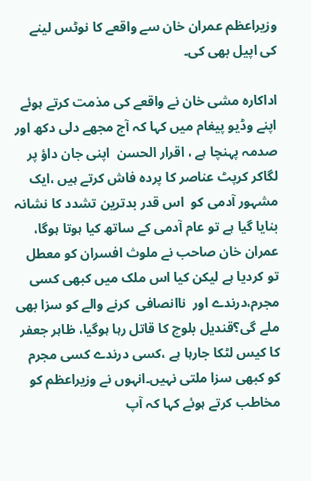وزیراعظم عمران خان سے واقعے کا نوٹس لینے کی اپیل بھی کی۔

اداکارہ مشی خان نے واقعے کی مذمت کرتے ہوئے اپنے وڈیو پیغام میں کہا کہ آج مجھے دلی دکھ اور صدمہ پہنچا ہے ، اقرار الحسن  اپنی جان داؤ پر لگاکر کرپٹ عناصر کا پردہ فاش کرتے ہیں ،ایک مشہور آدمی کو  اس قدر بدترین تشدد کا نشانہ بنایا گیا ہے تو عام آدمی کے ساتھ کیا ہوتا ہوگا، عمران خان صاحب نے ملوث افسران کو معطل تو کردیا ہے لیکن کیا اس ملک میں کبھی کسی مجرم،درندے اور  ناانصافی  کرنے والے کو سزا بھی ملے گی؟قندیل بلوچ کا قاتل رہا ہوگیا، ظاہر جعفر کا کیس لٹکا جارہا ہے ،کسی درندے کسی مجرم کو کبھی سزا ملتی نہیں۔انہوں نے وزیراعظم کو مخاطب کرتے ہوئے کہا کہ آپ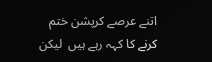اتنے عرصے کرپشن ختم کرنے کا کہہ رہے ہیں  لیکن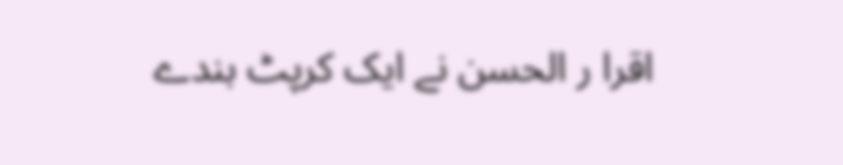اقرا ر الحسن نے ایک کرپٹ بندے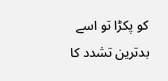کو پکڑا تو اسے بدترین تشدد کا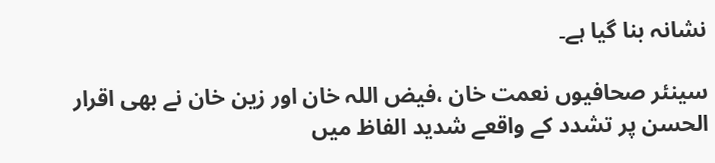نشانہ بنا گیا ہے۔

سینئر صحافیوں نعمت خان ،فیض اللہ خان اور زین خان نے بھی اقرار الحسن پر تشدد کے واقعے شدید الفاظ میں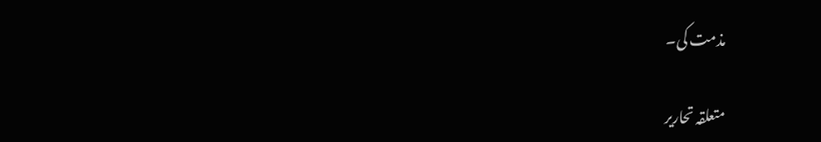مذمت کی۔

متعلقہ تحاریر